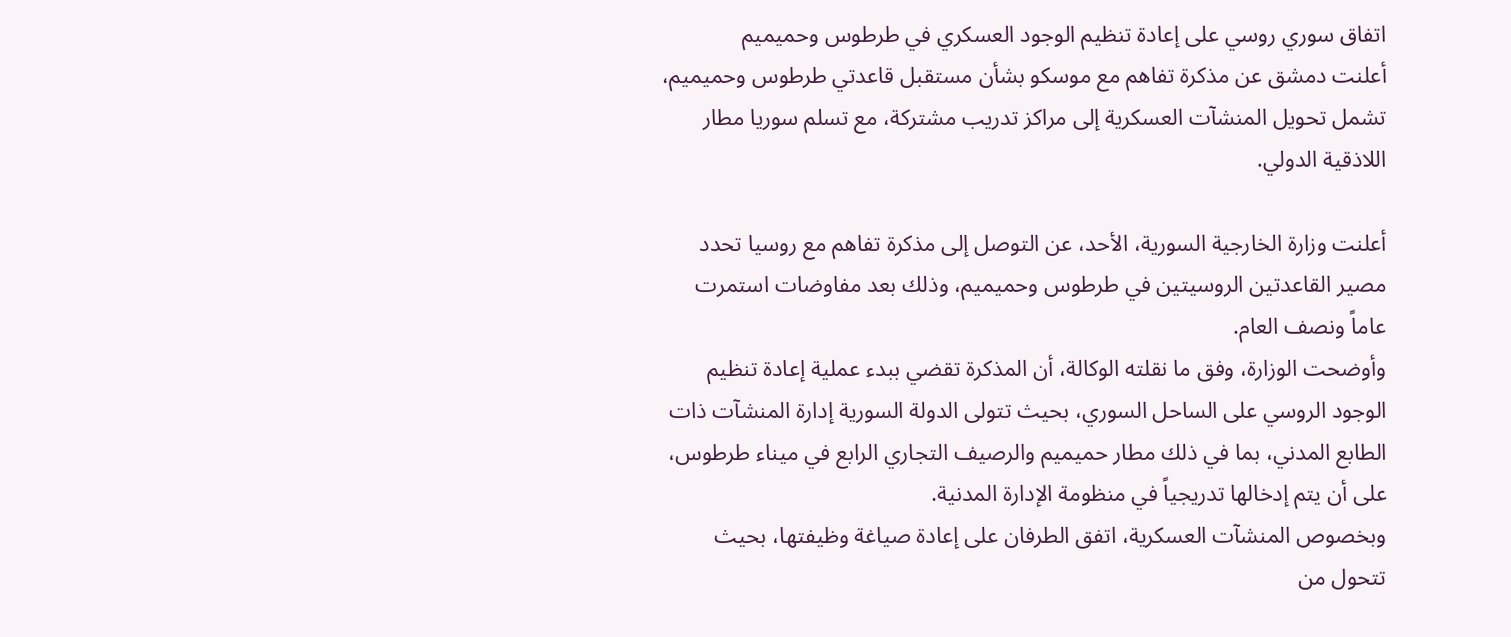اتفاق سوري روسي على إعادة تنظيم الوجود العسكري في طرطوس وحميميم
أعلنت دمشق عن مذكرة تفاهم مع موسكو بشأن مستقبل قاعدتي طرطوس وحميميم، تشمل تحويل المنشآت العسكرية إلى مراكز تدريب مشتركة، مع تسلم سوريا مطار اللاذقية الدولي.

أعلنت وزارة الخارجية السورية، الأحد، عن التوصل إلى مذكرة تفاهم مع روسيا تحدد مصير القاعدتين الروسيتين في طرطوس وحميميم، وذلك بعد مفاوضات استمرت عاماً ونصف العام.
وأوضحت الوزارة، وفق ما نقلته الوكالة، أن المذكرة تقضي ببدء عملية إعادة تنظيم الوجود الروسي على الساحل السوري، بحيث تتولى الدولة السورية إدارة المنشآت ذات الطابع المدني، بما في ذلك مطار حميميم والرصيف التجاري الرابع في ميناء طرطوس، على أن يتم إدخالها تدريجياً في منظومة الإدارة المدنية.
وبخصوص المنشآت العسكرية، اتفق الطرفان على إعادة صياغة وظيفتها، بحيث تتحول من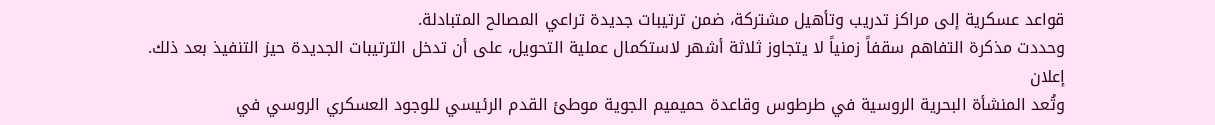قواعد عسكرية إلى مراكز تدريب وتأهيل مشتركة، ضمن ترتيبات جديدة تراعي المصالح المتبادلة.
وحددت مذكرة التفاهم سقفاً زمنياً لا يتجاوز ثلاثة أشهر لاستكمال عملية التحويل، على أن تدخل الترتيبات الجديدة حيز التنفيذ بعد ذلك.
إعلان
وتُعد المنشأة البحرية الروسية في طرطوس وقاعدة حميميم الجوية موطئ القدم الرئيسي للوجود العسكري الروسي في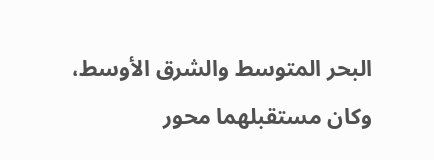البحر المتوسط والشرق الأوسط، وكان مستقبلهما محور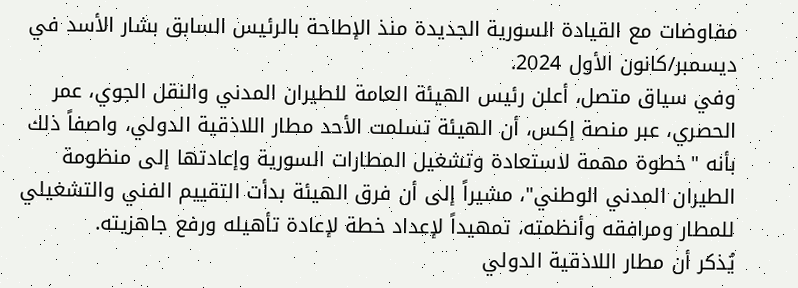مفاوضات مع القيادة السورية الجديدة منذ الإطاحة بالرئيس السابق بشار الأسد في ديسمبر/كانون الأول 2024.
وفي سياق متصل، أعلن رئيس الهيئة العامة للطيران المدني والنقل الجوي، عمر الحصري، عبر منصة إكس، أن الهيئة تسلمت الأحد مطار اللاذقية الدولي، واصفاً ذلك بأنه "خطوة مهمة لاستعادة وتشغيل المطارات السورية وإعادتها إلى منظومة الطيران المدني الوطني"، مشيراً إلى أن فرق الهيئة بدأت التقييم الفني والتشغيلي للمطار ومرافقه وأنظمته، تمهيداً لإعداد خطة لإعادة تأهيله ورفع جاهزيته.
يُذكر أن مطار اللاذقية الدولي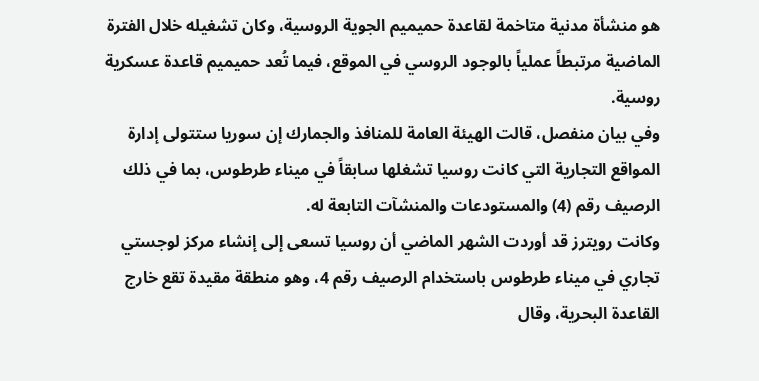هو منشأة مدنية متاخمة لقاعدة حميميم الجوية الروسية، وكان تشغيله خلال الفترة الماضية مرتبطاً عملياً بالوجود الروسي في الموقع، فيما تُعد حميميم قاعدة عسكرية روسية.
وفي بيان منفصل، قالت الهيئة العامة للمنافذ والجمارك إن سوريا ستتولى إدارة المواقع التجارية التي كانت روسيا تشغلها سابقاً في ميناء طرطوس، بما في ذلك الرصيف رقم (4) والمستودعات والمنشآت التابعة له.
وكانت رويترز قد أوردت الشهر الماضي أن روسيا تسعى إلى إنشاء مركز لوجستي تجاري في ميناء طرطوس باستخدام الرصيف رقم 4، وهو منطقة مقيدة تقع خارج القاعدة البحرية، وقال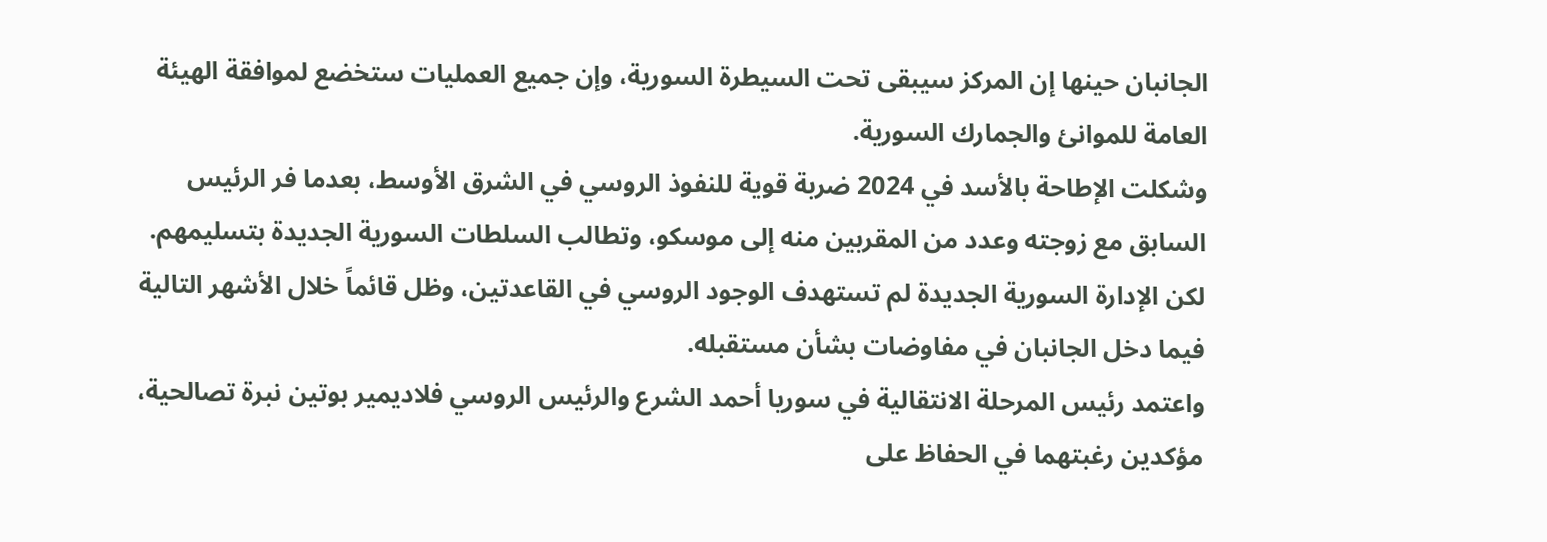الجانبان حينها إن المركز سيبقى تحت السيطرة السورية، وإن جميع العمليات ستخضع لموافقة الهيئة العامة للموانئ والجمارك السورية.
وشكلت الإطاحة بالأسد في 2024 ضربة قوية للنفوذ الروسي في الشرق الأوسط، بعدما فر الرئيس السابق مع زوجته وعدد من المقربين منه إلى موسكو، وتطالب السلطات السورية الجديدة بتسليمهم.
لكن الإدارة السورية الجديدة لم تستهدف الوجود الروسي في القاعدتين، وظل قائماً خلال الأشهر التالية فيما دخل الجانبان في مفاوضات بشأن مستقبله.
واعتمد رئيس المرحلة الانتقالية في سوريا أحمد الشرع والرئيس الروسي فلاديمير بوتين نبرة تصالحية، مؤكدين رغبتهما في الحفاظ على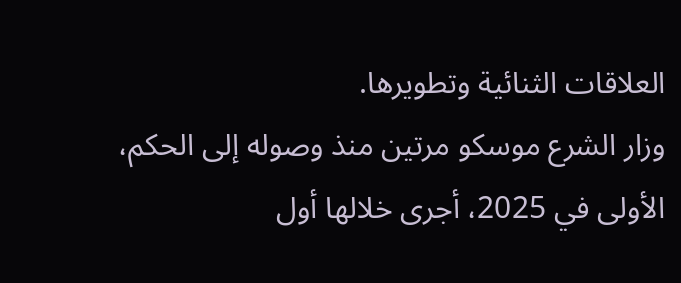العلاقات الثنائية وتطويرها.
وزار الشرع موسكو مرتين منذ وصوله إلى الحكم، الأولى في 2025، أجرى خلالها أول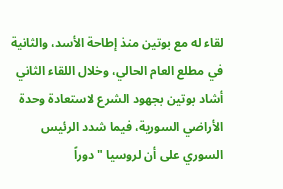لقاء له مع بوتين منذ إطاحة الأسد، والثانية في مطلع العام الحالي، وخلال اللقاء الثاني أشاد بوتين بجهود الشرع لاستعادة وحدة الأراضي السورية، فيما شدد الرئيس السوري على أن لروسيا "دوراً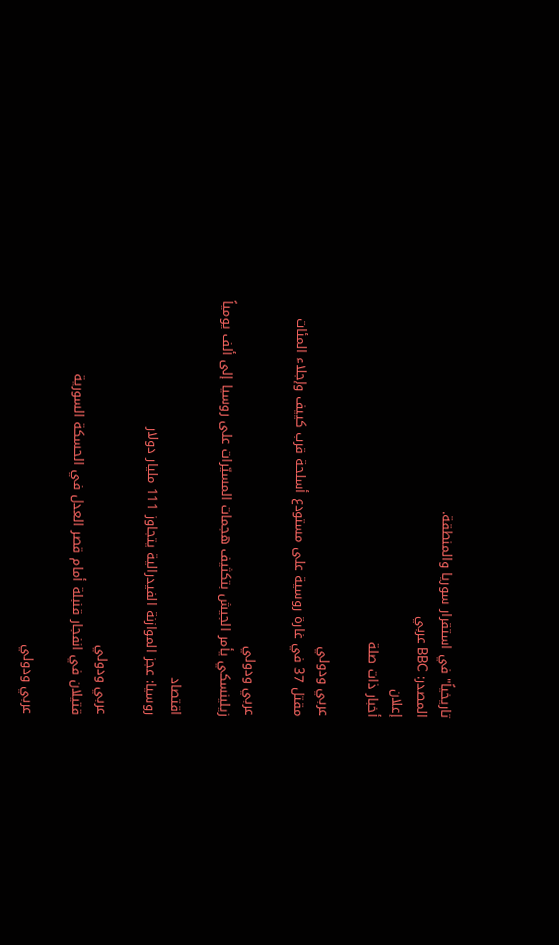تاريخياً" في استقرار سوريا والمنطقة.
المصدر: BBC عربي
إعلان
أخبار ذات صلة

عربي ودولي
مقتل 37 في غارة روسية على مستودع أسلحة قرب كييف وإجلاء المئات

عربي ودولي
زيلينسكي يأمر الجيش بتكثيف هجمات المسيّرات على روسيا إلى ألف يومياً

اقتصاد
روسيا: عجز الموازنة الفيدرالية يتجاوز 111 مليار دولار

عربي ودولي
قتيلان في انفجار قنبلة أمام قصر العدل في الحسكة السورية

عربي ودولي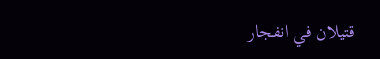قتيلان في انفجار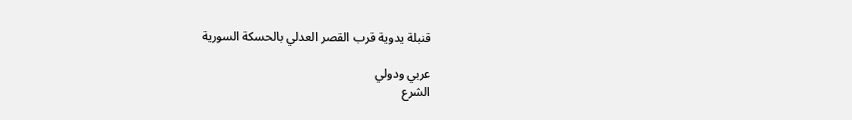قنبلة يدوية قرب القصر العدلي بالحسكة السورية

عربي ودولي
الشرع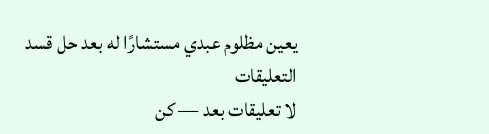يعين مظلوم عبدي مستشارًا له بعد حل قسد
التعليقات
لا تعليقات بعد — كن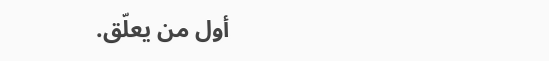أول من يعلّق.